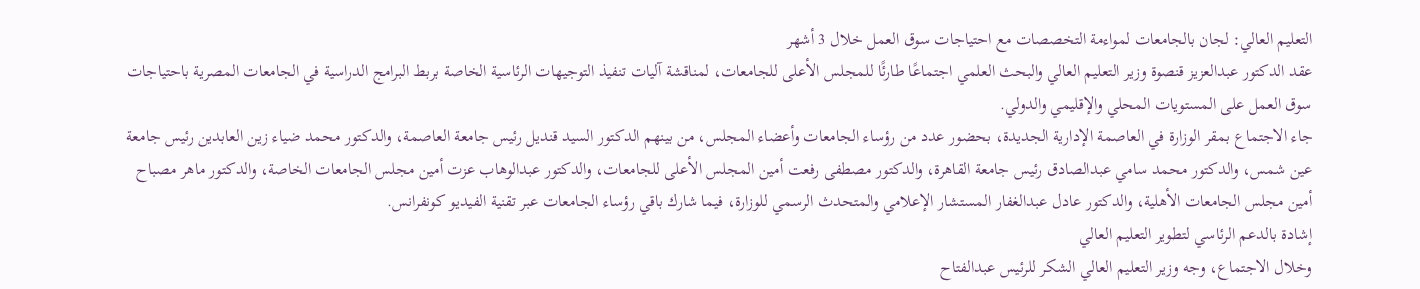التعليم العالي: لجان بالجامعات لمواءمة التخصصات مع احتياجات سوق العمل خلال 3 أشهر
عقد الدكتور عبدالعزيز قنصوة وزير التعليم العالي والبحث العلمي اجتماعًا طارئًا للمجلس الأعلى للجامعات، لمناقشة آليات تنفيذ التوجيهات الرئاسية الخاصة بربط البرامج الدراسية في الجامعات المصرية باحتياجات سوق العمل على المستويات المحلي والإقليمي والدولي.
جاء الاجتماع بمقر الوزارة في العاصمة الإدارية الجديدة، بحضور عدد من رؤساء الجامعات وأعضاء المجلس، من بينهم الدكتور السيد قنديل رئيس جامعة العاصمة، والدكتور محمد ضياء زين العابدين رئيس جامعة عين شمس، والدكتور محمد سامي عبدالصادق رئيس جامعة القاهرة، والدكتور مصطفى رفعت أمين المجلس الأعلى للجامعات، والدكتور عبدالوهاب عزت أمين مجلس الجامعات الخاصة، والدكتور ماهر مصباح أمين مجلس الجامعات الأهلية، والدكتور عادل عبدالغفار المستشار الإعلامي والمتحدث الرسمي للوزارة، فيما شارك باقي رؤساء الجامعات عبر تقنية الفيديو كونفرانس.
إشادة بالدعم الرئاسي لتطوير التعليم العالي
وخلال الاجتماع، وجه وزير التعليم العالي الشكر للرئيس عبدالفتاح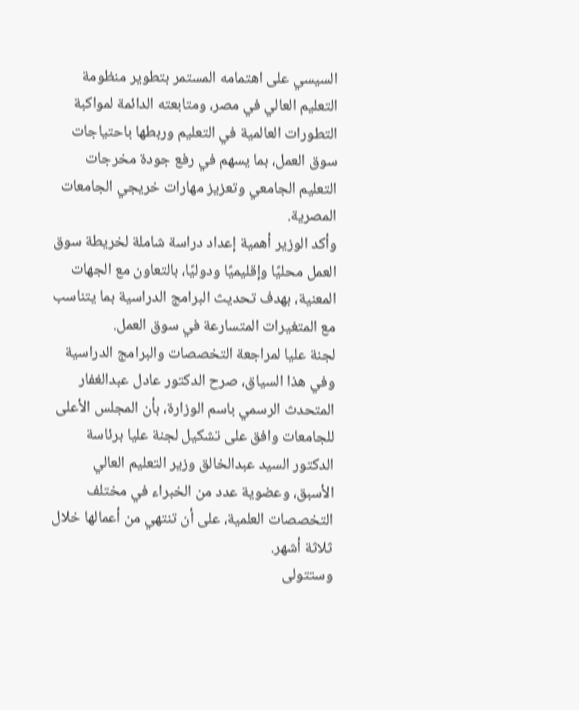السيسي على اهتمامه المستمر بتطوير منظومة التعليم العالي في مصر، ومتابعته الدائمة لمواكبة التطورات العالمية في التعليم وربطها باحتياجات سوق العمل، بما يسهم في رفع جودة مخرجات التعليم الجامعي وتعزيز مهارات خريجي الجامعات المصرية.
وأكد الوزير أهمية إعداد دراسة شاملة لخريطة سوق العمل محليًا وإقليميًا ودوليًا، بالتعاون مع الجهات المعنية، بهدف تحديث البرامج الدراسية بما يتناسب مع المتغيرات المتسارعة في سوق العمل.
لجنة عليا لمراجعة التخصصات والبرامج الدراسية
وفي هذا السياق، صرح الدكتور عادل عبدالغفار المتحدث الرسمي باسم الوزارة، بأن المجلس الأعلى للجامعات وافق على تشكيل لجنة عليا برئاسة الدكتور السيد عبدالخالق وزير التعليم العالي الأسبق، وعضوية عدد من الخبراء في مختلف التخصصات العلمية، على أن تنتهي من أعمالها خلال ثلاثة أشهر.
وستتولى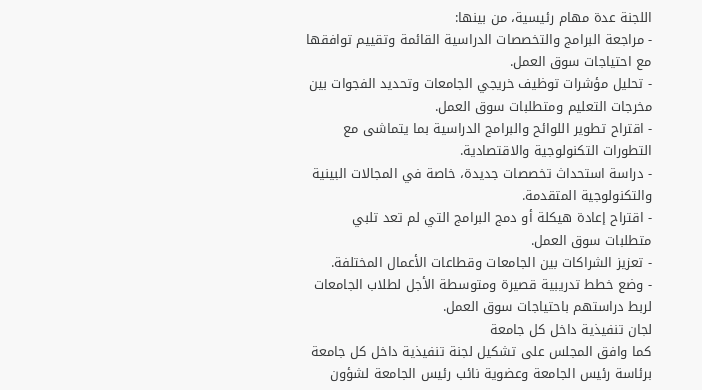اللجنة عدة مهام رئيسية، من بينها:
- مراجعة البرامج والتخصصات الدراسية القائمة وتقييم توافقها مع احتياجات سوق العمل.
- تحليل مؤشرات توظيف خريجي الجامعات وتحديد الفجوات بين مخرجات التعليم ومتطلبات سوق العمل.
- اقتراح تطوير اللوائح والبرامج الدراسية بما يتماشى مع التطورات التكنولوجية والاقتصادية.
- دراسة استحداث تخصصات جديدة، خاصة في المجالات البينية والتكنولوجية المتقدمة.
- اقتراح إعادة هيكلة أو دمج البرامج التي لم تعد تلبي متطلبات سوق العمل.
- تعزيز الشراكات بين الجامعات وقطاعات الأعمال المختلفة.
- وضع خطط تدريبية قصيرة ومتوسطة الأجل لطلاب الجامعات لربط دراستهم باحتياجات سوق العمل.
لجان تنفيذية داخل كل جامعة
كما وافق المجلس على تشكيل لجنة تنفيذية داخل كل جامعة برئاسة رئيس الجامعة وعضوية نائب رئيس الجامعة لشؤون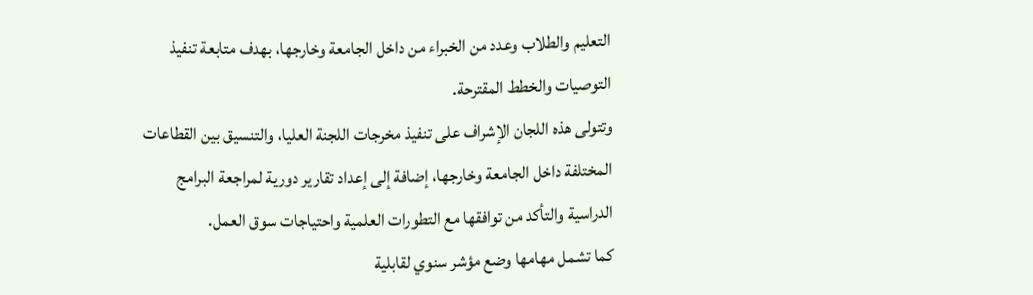التعليم والطلاب وعدد من الخبراء من داخل الجامعة وخارجها، بهدف متابعة تنفيذ التوصيات والخطط المقترحة.
وتتولى هذه اللجان الإشراف على تنفيذ مخرجات اللجنة العليا، والتنسيق بين القطاعات المختلفة داخل الجامعة وخارجها، إضافة إلى إعداد تقارير دورية لمراجعة البرامج الدراسية والتأكد من توافقها مع التطورات العلمية واحتياجات سوق العمل.
كما تشمل مهامها وضع مؤشر سنوي لقابلية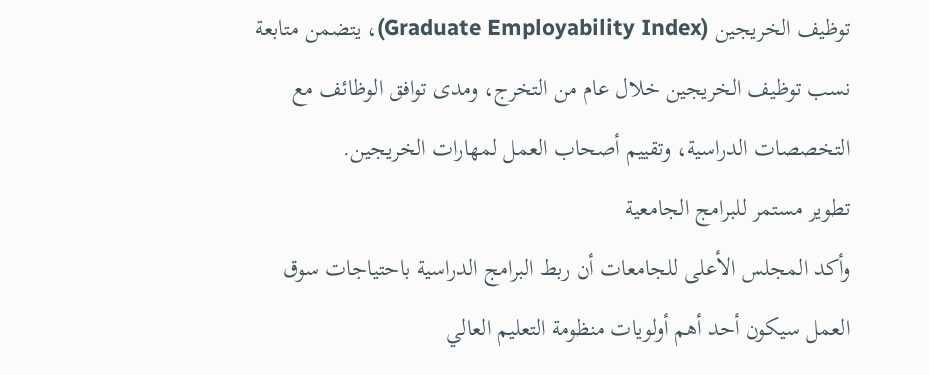توظيف الخريجين (Graduate Employability Index)، يتضمن متابعة نسب توظيف الخريجين خلال عام من التخرج، ومدى توافق الوظائف مع التخصصات الدراسية، وتقييم أصحاب العمل لمهارات الخريجين.
تطوير مستمر للبرامج الجامعية
وأكد المجلس الأعلى للجامعات أن ربط البرامج الدراسية باحتياجات سوق العمل سيكون أحد أهم أولويات منظومة التعليم العالي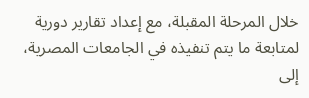خلال المرحلة المقبلة، مع إعداد تقارير دورية لمتابعة ما يتم تنفيذه في الجامعات المصرية، إلى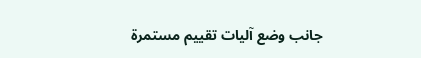جانب وضع آليات تقييم مستمرة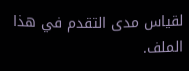لقياس مدى التقدم في هذا الملف.